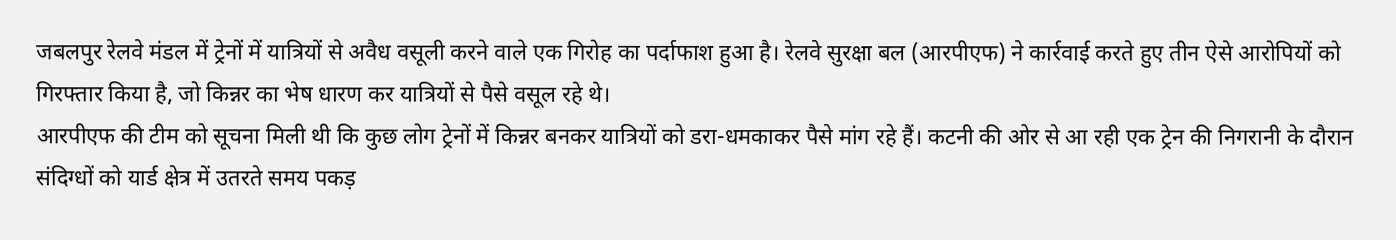जबलपुर रेलवे मंडल में ट्रेनों में यात्रियों से अवैध वसूली करने वाले एक गिरोह का पर्दाफाश हुआ है। रेलवे सुरक्षा बल (आरपीएफ) ने कार्रवाई करते हुए तीन ऐसे आरोपियों को गिरफ्तार किया है, जो किन्नर का भेष धारण कर यात्रियों से पैसे वसूल रहे थे।
आरपीएफ की टीम को सूचना मिली थी कि कुछ लोग ट्रेनों में किन्नर बनकर यात्रियों को डरा-धमकाकर पैसे मांग रहे हैं। कटनी की ओर से आ रही एक ट्रेन की निगरानी के दौरान संदिग्धों को यार्ड क्षेत्र में उतरते समय पकड़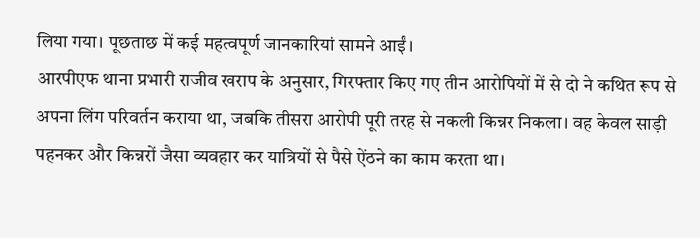लिया गया। पूछताछ में कई महत्वपूर्ण जानकारियां सामने आईं।
आरपीएफ थाना प्रभारी राजीव खराप के अनुसार, गिरफ्तार किए गए तीन आरोपियों में से दो ने कथित रूप से अपना लिंग परिवर्तन कराया था, जबकि तीसरा आरोपी पूरी तरह से नकली किन्नर निकला। वह केवल साड़ी पहनकर और किन्नरों जैसा व्यवहार कर यात्रियों से पैसे ऐंठने का काम करता था।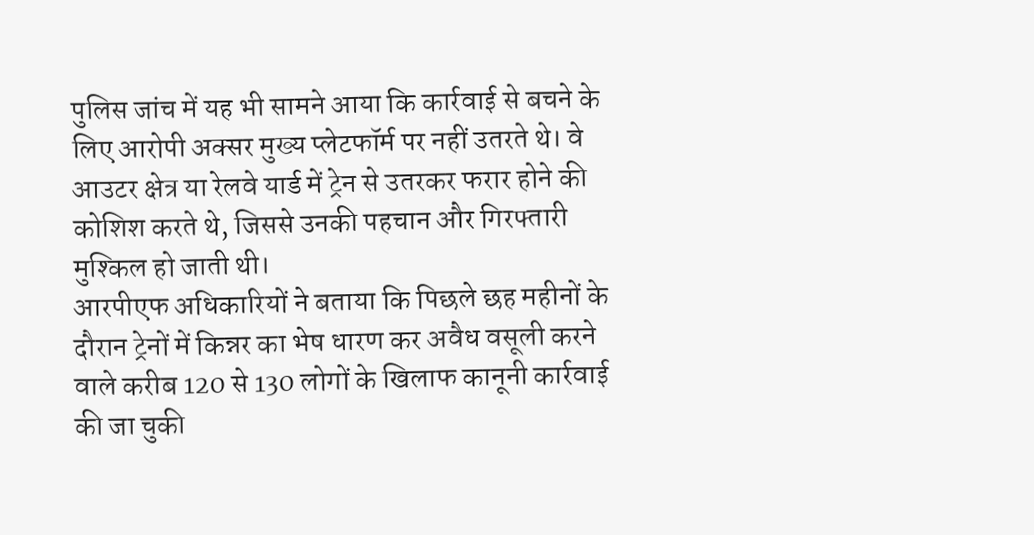पुलिस जांच में यह भी सामने आया कि कार्रवाई से बचने के लिए आरोपी अक्सर मुख्य प्लेटफॉर्म पर नहीं उतरते थे। वे आउटर क्षेत्र या रेलवे यार्ड में ट्रेन से उतरकर फरार होने की कोशिश करते थे, जिससे उनकी पहचान और गिरफ्तारी मुश्किल हो जाती थी।
आरपीएफ अधिकारियों ने बताया कि पिछले छह महीनों के दौरान ट्रेनों में किन्नर का भेष धारण कर अवैध वसूली करने वाले करीब 120 से 130 लोगों के खिलाफ कानूनी कार्रवाई की जा चुकी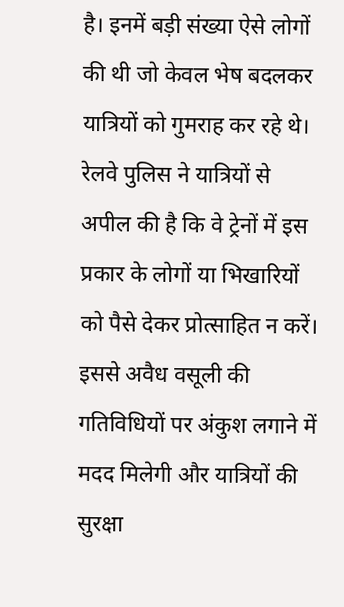है। इनमें बड़ी संख्या ऐसे लोगों की थी जो केवल भेष बदलकर यात्रियों को गुमराह कर रहे थे।
रेलवे पुलिस ने यात्रियों से अपील की है कि वे ट्रेनों में इस प्रकार के लोगों या भिखारियों को पैसे देकर प्रोत्साहित न करें। इससे अवैध वसूली की गतिविधियों पर अंकुश लगाने में मदद मिलेगी और यात्रियों की सुरक्षा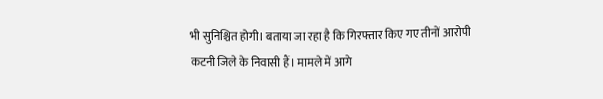भी सुनिश्चित होगी। बताया जा रहा है कि गिरफ्तार किए गए तीनों आरोपी कटनी जिले के निवासी हैं। मामले में आगे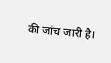की जांच जारी है।